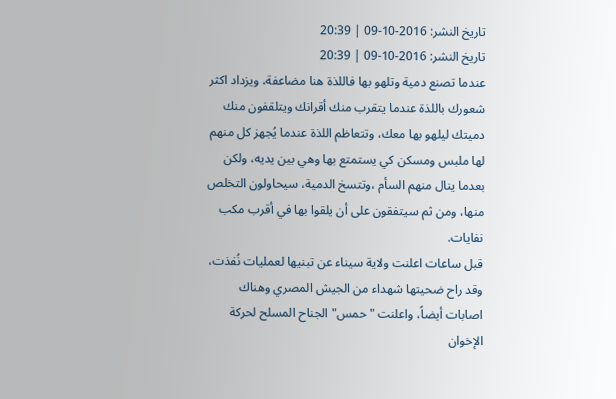تاريخ النشر: 2016-10-09 | 20:39
تاريخ النشر: 2016-10-09 | 20:39
عندما تصنع دمية وتلهو بها فاللذة هنا مضاعفة، ويزداد اكثر شعورك باللذة عندما يتقرب منك أقرانك ويتلقفون منك دميتك ليلهو بها معك، وتتعاظم اللذة عندما يُجهز كل منهم لها ملبس ومسكن كي يستمتع بها وهي بين يديه، ولكن بعدما ينال منهم السأم ،وتتسخ الدمية، سيحاولون التخلص منها، ومن ثم سيتفقون على أن يلقوا بها في أقرب مكب نفايات.
قبل ساعات اعلنت ولاية سيناء عن تبنيها لعمليات نُفذت، وقد راح ضحيتها شهداء من الجيش المصري وهناك اصابات أيضاً، واعلنت "حمس" الجناح المسلح لحركة الإخوان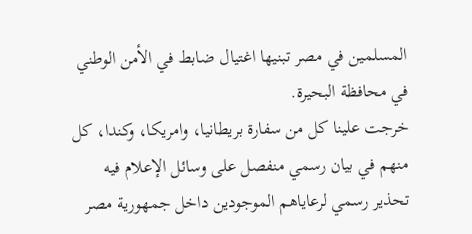المسلمين في مصر تبنيها اغتيال ضابط في الأمن الوطني في محافظة البحيرة.
خرجت علينا كل من سفارة بريطانيا، وامريكا، وكندا، كل منهم في بيان رسمي منفصل على وسائل الإعلام فيه تحذير رسمي لرعاياهم الموجودين داخل جمهورية مصر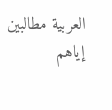العربية مطالبين إياهم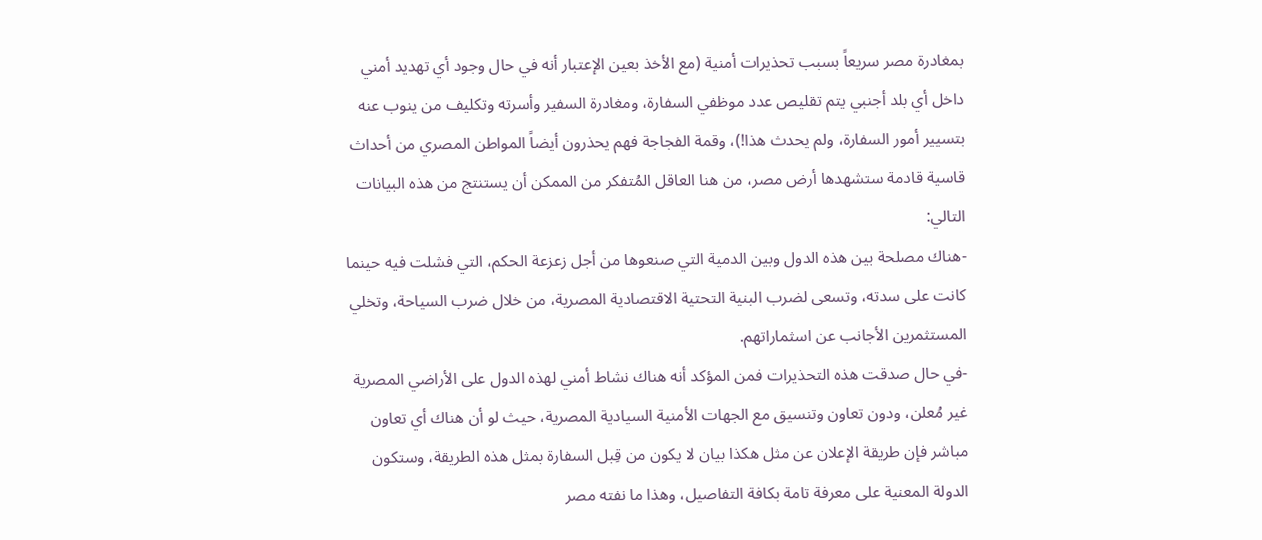بمغادرة مصر سريعاً بسبب تحذيرات أمنية (مع الأخذ بعين الإعتبار أنه في حال وجود أي تهديد أمني داخل أي بلد أجنبي يتم تقليص عدد موظفي السفارة، ومغادرة السفير وأسرته وتكليف من ينوب عنه بتسيير أمور السفارة، ولم يحدث هذا!)، وقمة الفجاجة فهم يحذرون أيضاً المواطن المصري من أحداث قاسية قادمة ستشهدها أرض مصر، من هنا العاقل المُتفكر من الممكن أن يستنتج من هذه البيانات التالي:
-هناك مصلحة بين هذه الدول وبين الدمية التي صنعوها من أجل زعزعة الحكم، التي فشلت فيه حينما كانت على سدته، وتسعى لضرب البنية التحتية الاقتصادية المصرية، من خلال ضرب السياحة، وتخلي المستثمرين الأجانب عن اسثماراتهم.
-في حال صدقت هذه التحذيرات فمن المؤكد أنه هناك نشاط أمني لهذه الدول على الأراضي المصرية غير مُعلن، ودون تعاون وتنسيق مع الجهات الأمنية السيادية المصرية، حيث لو أن هناك أي تعاون مباشر فإن طريقة الإعلان عن مثل هكذا بيان لا يكون من قِبل السفارة بمثل هذه الطريقة، وستكون الدولة المعنية على معرفة تامة بكافة التفاصيل، وهذا ما نفته مصر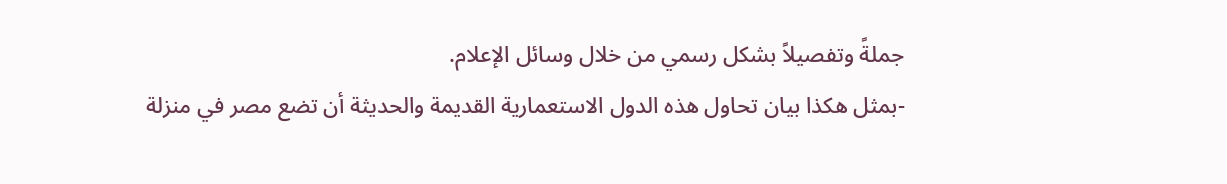جملةً وتفصيلاً بشكل رسمي من خلال وسائل الإعلام.
-بمثل هكذا بيان تحاول هذه الدول الاستعمارية القديمة والحديثة أن تضع مصر في منزلة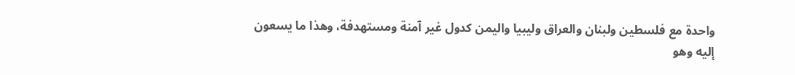واحدة مع فلسطين ولبنان والعراق وليبيا واليمن كدول غير آمنة ومستهدفة، وهذا ما يسعون إليه وهو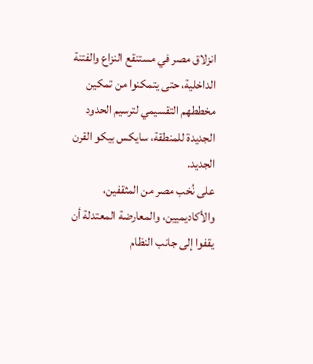انزلاق مصر في مستنقع النزاع والفتنة الداخلية، حتى يتمكنوا من تمكين مخططهم التقسيمي لترسيم الحدود الجديدة للمنطقة، سايكس بيكو القرن الجديد.
على نُخب مصر من المثقفين، والأكاديميين، والمعارضة المعتدلة أن يقفوا إلى جانب النظام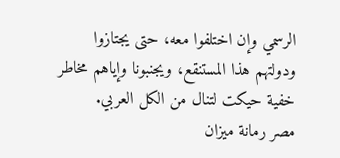الرسمي وإن اختلفوا معه، حتى يجتازوا ودولتهم هذا المستنقع، ويجنبونا وإياهم مخاطر خفية حيكت لتنال من الكل العربي.
مصر رمانة ميزان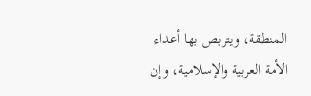المنطقة، ويتربص بها أعداء الأمة العربية والإسلامية، وإن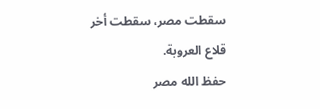سقطت مصر، سقطت أخر قلاع العروبة.
حفظ الله مصر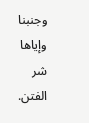وجنبنا وإياها شر الفتن.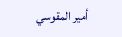أمير المقوسي